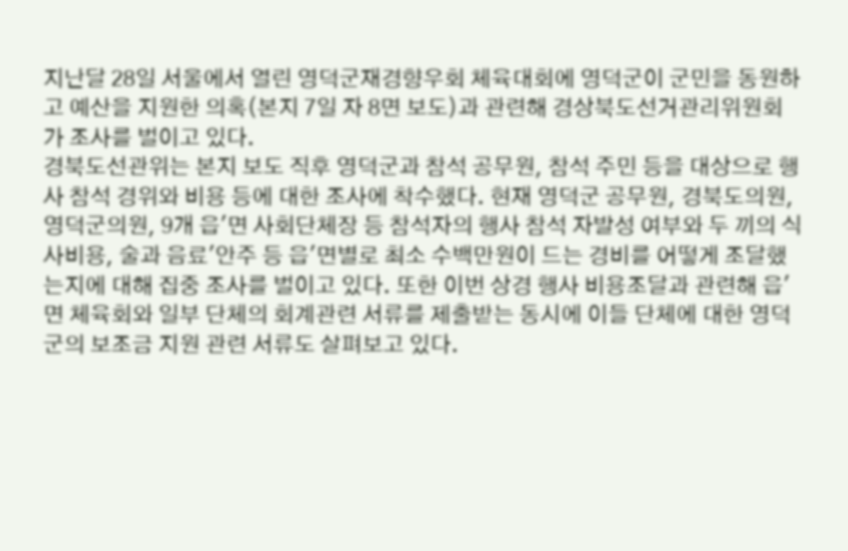지난달 28일 서울에서 열린 영덕군재경향우회 체육대회에 영덕군이 군민을 동원하고 예산을 지원한 의혹(본지 7일 자 8면 보도)과 관련해 경상북도선거관리위원회가 조사를 벌이고 있다.
경북도선관위는 본지 보도 직후 영덕군과 참석 공무원, 참석 주민 등을 대상으로 행사 참석 경위와 비용 등에 대한 조사에 착수했다. 현재 영덕군 공무원, 경북도의원, 영덕군의원, 9개 읍'면 사회단체장 등 참석자의 행사 참석 자발성 여부와 두 끼의 식사비용, 술과 음료'안주 등 읍'면별로 최소 수백만원이 드는 경비를 어떻게 조달했는지에 대해 집중 조사를 벌이고 있다. 또한 이번 상경 행사 비용조달과 관련해 읍'면 체육회와 일부 단체의 회계관련 서류를 제출받는 동시에 이들 단체에 대한 영덕군의 보조금 지원 관련 서류도 살펴보고 있다.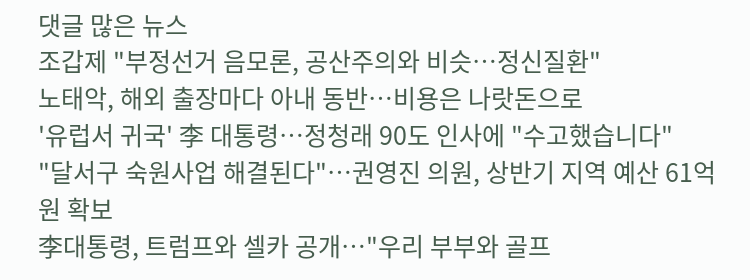댓글 많은 뉴스
조갑제 "부정선거 음모론, 공산주의와 비슷…정신질환"
노태악, 해외 출장마다 아내 동반…비용은 나랏돈으로
'유럽서 귀국' 李 대통령…정청래 90도 인사에 "수고했습니다"
"달서구 숙원사업 해결된다"…권영진 의원, 상반기 지역 예산 61억원 확보
李대통령, 트럼프와 셀카 공개…"우리 부부와 골프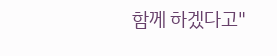함께 하겠다고"